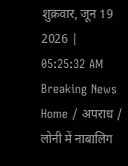शुक्रवार, जून 19 2026 | 05:25:32 AM
Breaking News
Home / अपराध / लोनी में नाबालिग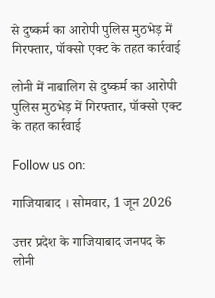से दुष्कर्म का आरोपी पुलिस मुठभेड़ में गिरफ्तार, पॉक्सो एक्ट के तहत कार्रवाई

लोनी में नाबालिग से दुष्कर्म का आरोपी पुलिस मुठभेड़ में गिरफ्तार, पॉक्सो एक्ट के तहत कार्रवाई

Follow us on:

गाजियाबाद । सोमवार, 1 जून 2026

उत्तर प्रदेश के गाजियाबाद जनपद के लोनी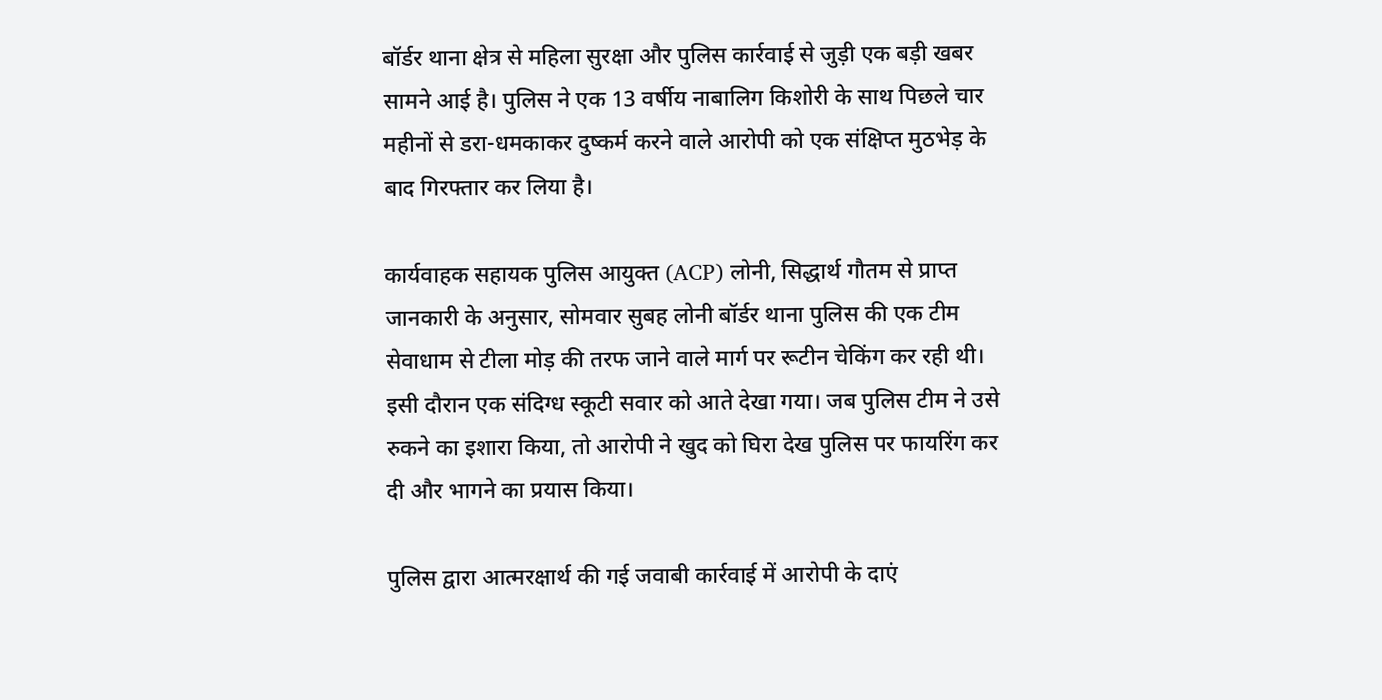बॉर्डर थाना क्षेत्र से महिला सुरक्षा और पुलिस कार्रवाई से जुड़ी एक बड़ी खबर सामने आई है। पुलिस ने एक 13 वर्षीय नाबालिग किशोरी के साथ पिछले चार महीनों से डरा-धमकाकर दुष्कर्म करने वाले आरोपी को एक संक्षिप्त मुठभेड़ के बाद गिरफ्तार कर लिया है।

कार्यवाहक सहायक पुलिस आयुक्त (ACP) लोनी, सिद्धार्थ गौतम से प्राप्त जानकारी के अनुसार, सोमवार सुबह लोनी बॉर्डर थाना पुलिस की एक टीम सेवाधाम से टीला मोड़ की तरफ जाने वाले मार्ग पर रूटीन चेकिंग कर रही थी। इसी दौरान एक संदिग्ध स्कूटी सवार को आते देखा गया। जब पुलिस टीम ने उसे रुकने का इशारा किया, तो आरोपी ने खुद को घिरा देख पुलिस पर फायरिंग कर दी और भागने का प्रयास किया।

पुलिस द्वारा आत्मरक्षार्थ की गई जवाबी कार्रवाई में आरोपी के दाएं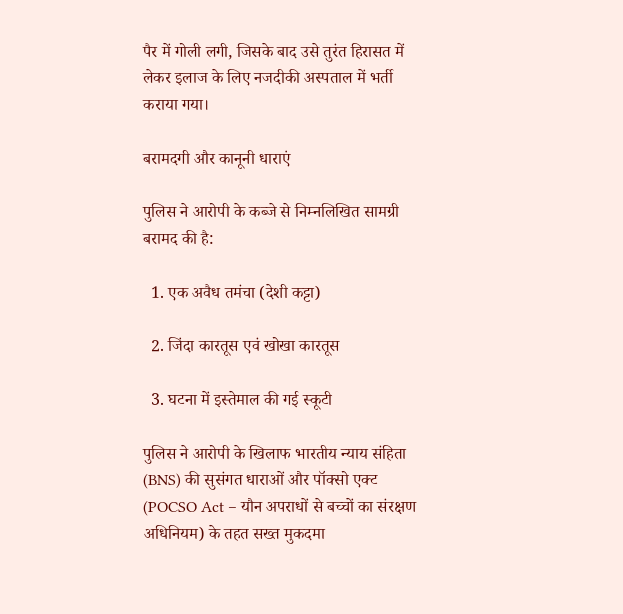पैर में गोली लगी, जिसके बाद उसे तुरंत हिरासत में लेकर इलाज के लिए नजदीकी अस्पताल में भर्ती कराया गया।

बरामदगी और कानूनी धाराएं

पुलिस ने आरोपी के कब्जे से निम्नलिखित सामग्री बरामद की है:

  1. एक अवैध तमंचा (देशी कट्टा)

  2. जिंदा कारतूस एवं खोखा कारतूस

  3. घटना में इस्तेमाल की गई स्कूटी

पुलिस ने आरोपी के खिलाफ भारतीय न्याय संहिता (BNS) की सुसंगत धाराओं और पॉक्सो एक्ट (POCSO Act – यौन अपराधों से बच्चों का संरक्षण अधिनियम) के तहत सख्त मुकदमा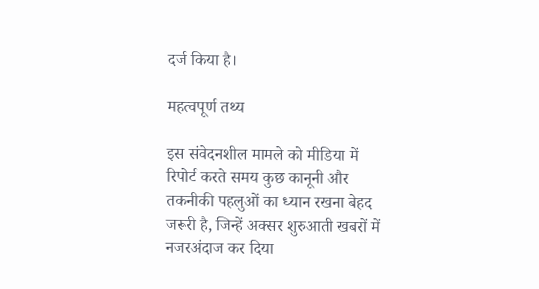दर्ज किया है।

महत्वपूर्ण तथ्य

इस संवेदनशील मामले को मीडिया में रिपोर्ट करते समय कुछ कानूनी और तकनीकी पहलुओं का ध्यान रखना बेहद जरूरी है, जिन्हें अक्सर शुरुआती खबरों में नजरअंदाज कर दिया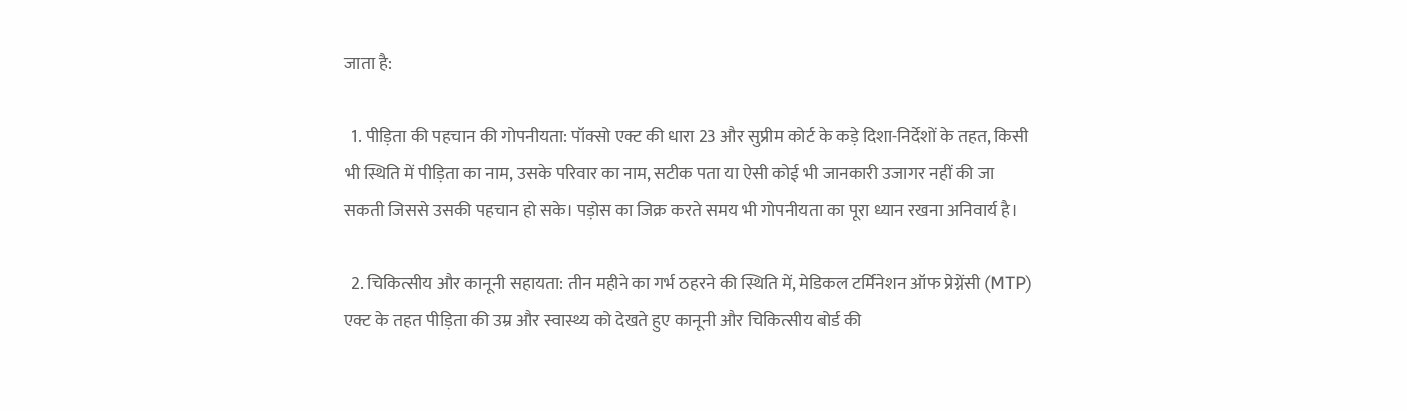जाता है:

  1. पीड़िता की पहचान की गोपनीयता: पॉक्सो एक्ट की धारा 23 और सुप्रीम कोर्ट के कड़े दिशा-निर्देशों के तहत, किसी भी स्थिति में पीड़िता का नाम, उसके परिवार का नाम, सटीक पता या ऐसी कोई भी जानकारी उजागर नहीं की जा सकती जिससे उसकी पहचान हो सके। पड़ोस का जिक्र करते समय भी गोपनीयता का पूरा ध्यान रखना अनिवार्य है।

  2. चिकित्सीय और कानूनी सहायता: तीन महीने का गर्भ ठहरने की स्थिति में, मेडिकल टर्मिनेशन ऑफ प्रेग्नेंसी (MTP) एक्ट के तहत पीड़िता की उम्र और स्वास्थ्य को देखते हुए कानूनी और चिकित्सीय बोर्ड की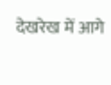देखरेख में आगे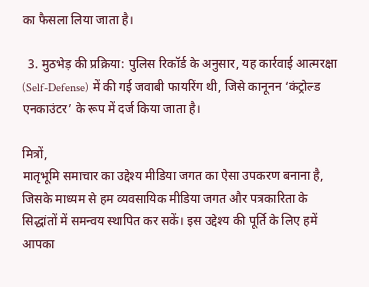का फैसला लिया जाता है।

  3. मुठभेड़ की प्रक्रिया: पुलिस रिकॉर्ड के अनुसार, यह कार्रवाई आत्मरक्षा (Self-Defense) में की गई जवाबी फायरिंग थी, जिसे कानूनन ‘कंट्रोल्ड एनकाउंटर’ के रूप में दर्ज किया जाता है।

मित्रों,
मातृभूमि समाचार का उद्देश्य मीडिया जगत का ऐसा उपकरण बनाना है, जिसके माध्यम से हम व्यवसायिक मीडिया जगत और पत्रकारिता के सिद्धांतों में समन्वय स्थापित कर सकें। इस उद्देश्य की पूर्ति के लिए हमें आपका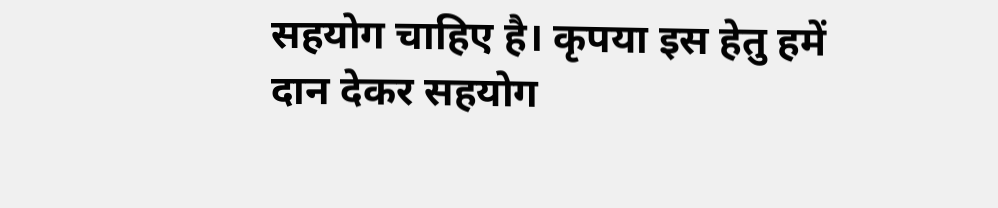सहयोग चाहिए है। कृपया इस हेतु हमें दान देकर सहयोग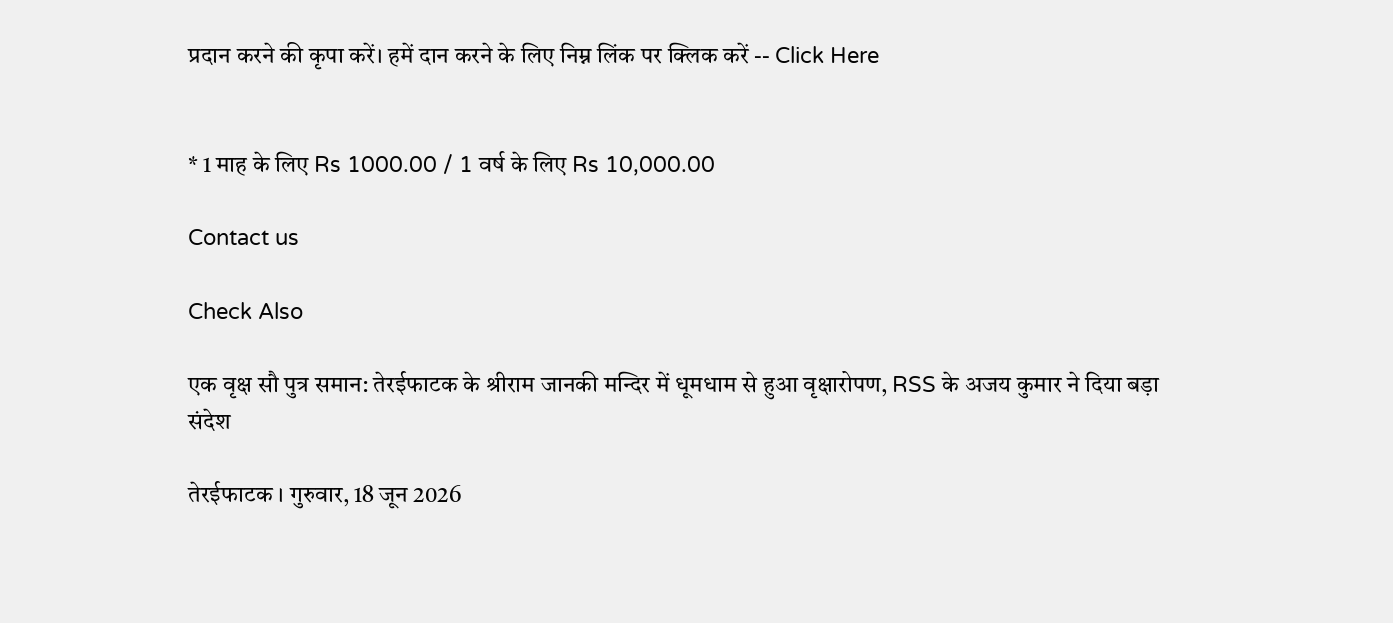प्रदान करने की कृपा करें। हमें दान करने के लिए निम्न लिंक पर क्लिक करें -- Click Here


* 1 माह के लिए Rs 1000.00 / 1 वर्ष के लिए Rs 10,000.00

Contact us

Check Also

एक वृक्ष सौ पुत्र समान: तेरईफाटक के श्रीराम जानकी मन्दिर में धूमधाम से हुआ वृक्षारोपण, RSS के अजय कुमार ने दिया बड़ा संदेश

तेरईफाटक । गुरुवार, 18 जून 2026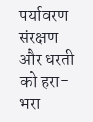पर्यावरण संरक्षण और धरती को हरा-भरा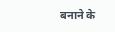बनाने के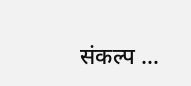संकल्प …